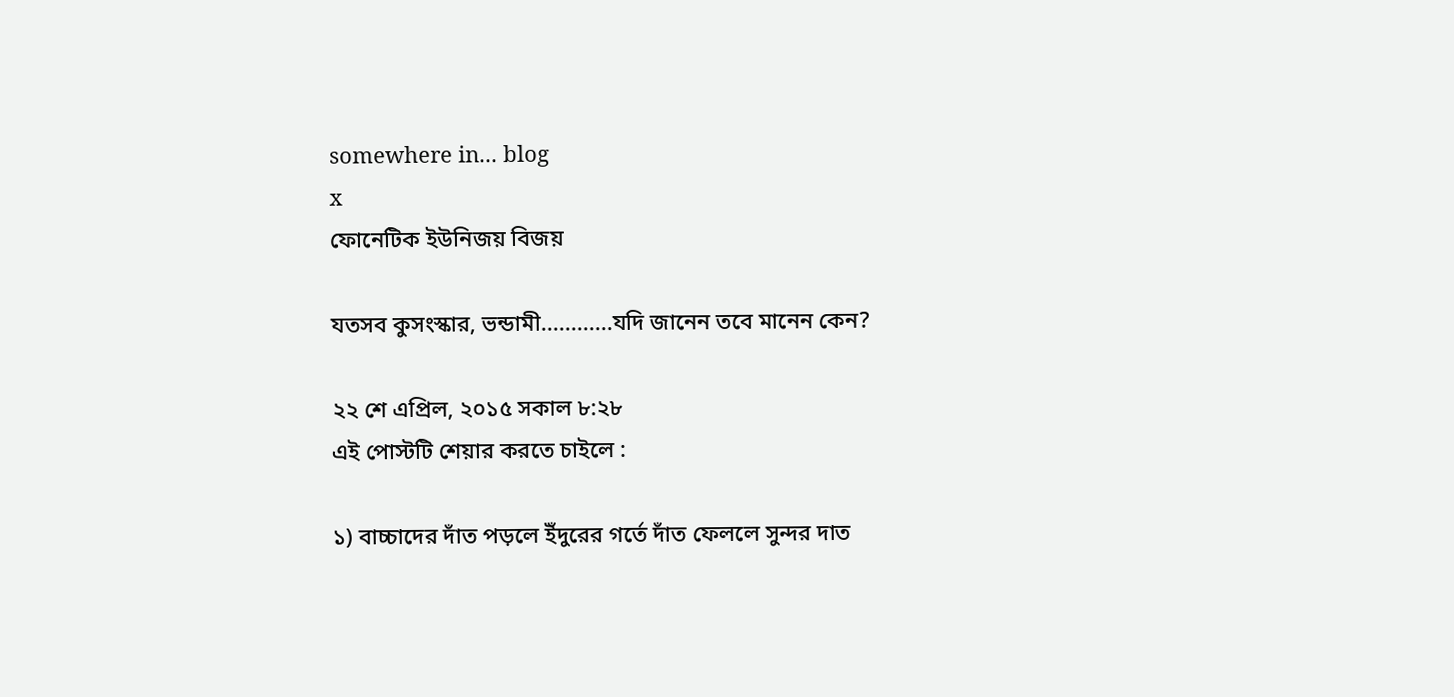somewhere in... blog
x
ফোনেটিক ইউনিজয় বিজয়

যতসব কুসংস্কার, ভন্ডামী............যদি জানেন তবে মানেন কেন?

২২ শে এপ্রিল, ২০১৫ সকাল ৮:২৮
এই পোস্টটি শেয়ার করতে চাইলে :

১) বাচ্চাদের দাঁত পড়লে ইঁদুরের গর্তে দাঁত ফেললে সুন্দর দাত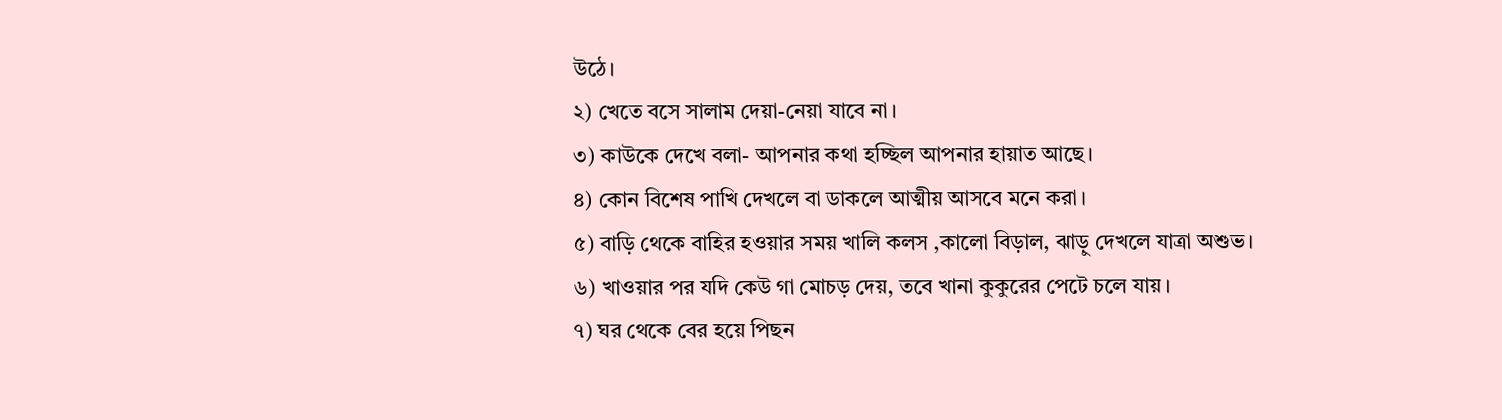উঠে।
২) খেতে বসে সালাম দেয়া-নেয়া যাবে না।
৩) কাউকে দেখে বলা- আপনার কথা হচ্ছিল আপনার হায়াত আছে।
৪) কোন বিশেষ পাখি দেখলে বা ডাকলে আত্মীয় আসবে মনে করা।
৫) বাড়ি থেকে বাহির হওয়ার সময় খালি কলস ,কালো বিড়াল, ঝাড়ু দেখলে যাত্রা অশুভ।
৬) খাওয়ার পর যদি কেউ গা মোচড় দেয়, তবে খানা কুকুরের পেটে চলে যায়।
৭) ঘর থেকে বের হয়ে পিছন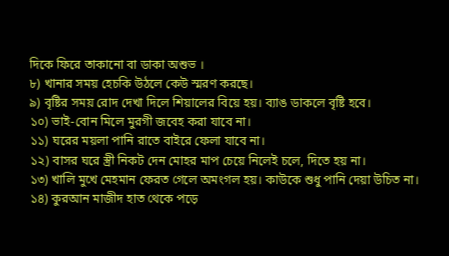দিকে ফিরে তাকানো বা ডাকা অশুভ ।
৮) খানার সময় হেচকি উঠলে কেউ স্মরণ করছে।
৯) বৃষ্টির সময় রোদ দেখা দিলে শিয়ালের বিয়ে হয়। ব্যাঙ ডাকলে বৃষ্টি হবে।
১০) ভাই-বোন মিলে মুরগী জবেহ করা যাবে না।
১১) ঘরের ময়লা পানি রাতে বাইরে ফেলা যাবে না।
১২) বাসর ঘরে স্ত্রী নিকট দেন মোহর মাপ চেয়ে নিলেই চলে, দিতে হয় না।
১৩) খালি মুখে মেহমান ফেরত গেলে অমংগল হয়। কাউকে শুধু পানি দেয়া উচিত না।
১৪) কুরআন মাজীদ হাত থেকে পড়ে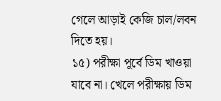গেলে আড়াই কেজি চাল/লবন দিতে হয়।
১৫) পরীক্ষা পূর্বে ডিম খাওয়া যাবে না। খেলে পরীক্ষায় ডিম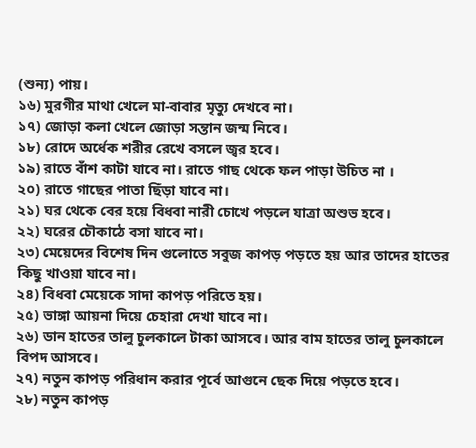(শুন্য) পায়।
১৬) মুরগীর মাথা খেলে মা-বাবার মৃত্যু দেখবে না।
১৭) জোড়া কলা খেলে জোড়া সন্তান জন্ম নিবে।
১৮) রোদে অর্ধেক শরীর রেখে বসলে জ্বর হবে।
১৯) রাতে বাঁশ কাটা যাবে না। রাতে গাছ থেকে ফল পাড়া উচিত না ।
২০) রাতে গাছের পাতা ছিঁড়া যাবে না।
২১) ঘর থেকে বের হয়ে বিধবা নারী চোখে পড়লে যাত্রা অশুভ হবে।
২২) ঘরের চৌকাঠে বসা যাবে না।
২৩) মেয়েদের বিশেষ দিন গুলোতে সবুজ কাপড় পড়তে হয় আর তাদের হাতের কিছু খাওয়া যাবে না।
২৪) বিধবা মেয়েকে সাদা কাপড় পরিতে হয়।
২৫) ভাঙ্গা আয়না দিয়ে চেহারা দেখা যাবে না।
২৬) ডান হাতের তালু চুলকালে টাকা আসবে। আর বাম হাতের তালু চুলকালে বিপদ আসবে।
২৭) নতুন কাপড় পরিধান করার পূর্বে আগুনে ছেক দিয়ে পড়তে হবে।
২৮) নতুন কাপড়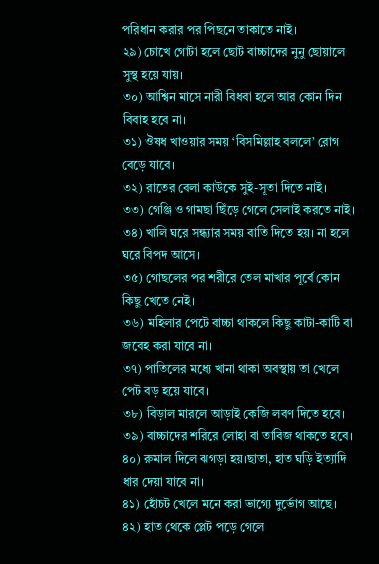পরিধান করার পর পিছনে তাকাতে নাই।
২৯) চোখে গোটা হলে ছোট বাচ্চাদের নুনু ছোয়ালে সুস্থ হয়ে যায়।
৩০) আশ্বিন মাসে নারী বিধবা হলে আর কোন দিন বিবাহ হবে না।
৩১) ঔষধ খাওয়ার সময় ‘বিসমিল্লাহ বললে’ রোগ বেড়ে যাবে।
৩২) রাতের বেলা কাউকে সুই-সূতা দিতে নাই।
৩৩) গেঞ্জি ও গামছা ছিঁড়ে গেলে সেলাই করতে নাই।
৩৪) খালি ঘরে সন্ধ্যার সময় বাতি দিতে হয়। না হলে ঘরে বিপদ আসে।
৩৫) গোছলের পর শরীরে তেল মাখার পূর্বে কোন কিছু খেতে নেই।
৩৬) মহিলার পেটে বাচ্চা থাকলে কিছু কাটা-কাটি বা জবেহ করা যাবে না।
৩৭) পাতিলের মধ্যে খানা থাকা অবস্থায় তা খেলে পেট বড় হয়ে যাবে।
৩৮) বিড়াল মারলে আড়াই কেজি লবণ দিতে হবে।
৩৯) বাচ্চাদের শরিরে লোহা বা তাবিজ থাকতে হবে।
৪০) রুমাল দিলে ঝগড়া হয়।ছাতা, হাত ঘড়ি ইত্যাদি ধার দেয়া যাবে না।
৪১) হোঁচট খেলে মনে করা ভাগ্যে দুর্ভোগ আছে।
৪২) হাত থেকে প্লেট পড়ে গেলে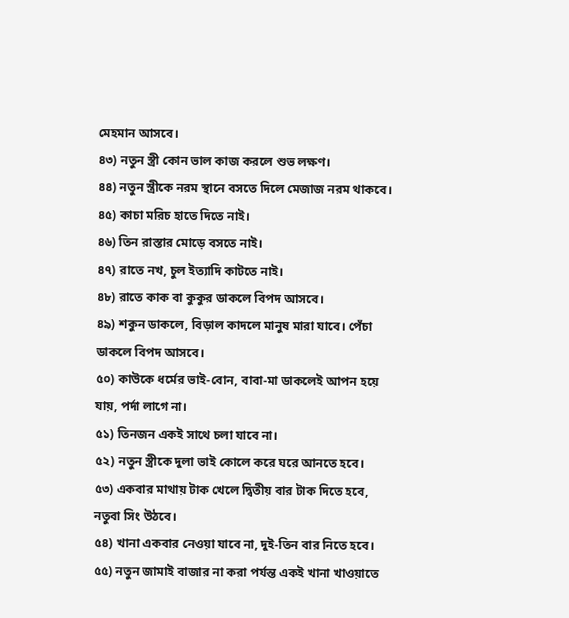মেহমান আসবে।
৪৩) নতুন স্ত্রী কোন ভাল কাজ করলে শুভ লক্ষণ।
৪৪) নতুন স্ত্রীকে নরম স্থানে বসতে দিলে মেজাজ নরম থাকবে।
৪৫) কাচা মরিচ হাতে দিতে নাই।
৪৬) তিন রাস্তার মোড়ে বসতে নাই।
৪৭) রাতে নখ, চুল ইত্যাদি কাটতে নাই।
৪৮) রাতে কাক বা কুকুর ডাকলে বিপদ আসবে।
৪৯) শকুন ডাকলে, বিড়াল কাদলে মানুষ মারা যাবে। পেঁচা ডাকলে বিপদ আসবে।
৫০) কাউকে ধর্মের ভাই-বোন, বাবা-মা ডাকলেই আপন হয়ে যায়, পর্দা লাগে না।
৫১) তিনজন একই সাথে চলা যাবে না।
৫২) নতুন স্ত্রীকে দুলা ভাই কোলে করে ঘরে আনতে হবে।
৫৩) একবার মাথায় টাক খেলে দ্বিতীয় বার টাক দিতে হবে, নতুবা সিং উঠবে।
৫৪) খানা একবার নেওয়া যাবে না, দুই-তিন বার নিতে হবে।
৫৫) নতুন জামাই বাজার না করা পর্যন্ত একই খানা খাওয়াতে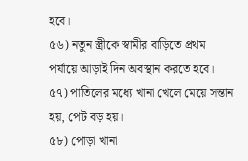হবে।
৫৬) নতুন স্ত্রীকে স্বামীর বাড়িতে প্রথম পর্যায়ে আড়াই দিন অবস্থান করতে হবে।
৫৭) পাতিলের মধ্যে খানা খেলে মেয়ে সন্তান হয়, পেট বড় হয়।
৫৮) পোড়া খানা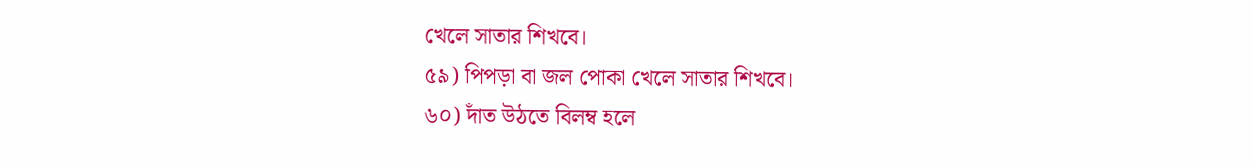খেলে সাতার শিখবে।
৫৯) পিপড়া বা জল পোকা খেলে সাতার শিখবে।
৬০) দাঁত উঠতে বিলম্ব হলে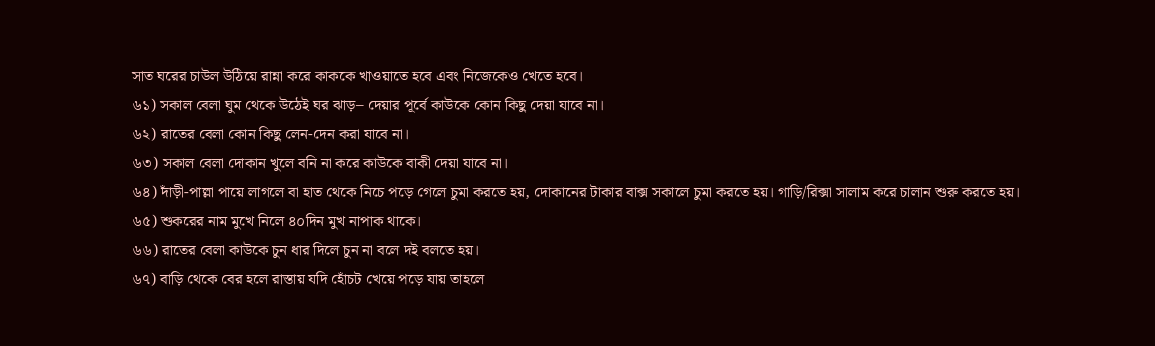সাত ঘরের চাউল উঠিয়ে রান্না করে কাককে খাওয়াতে হবে এবং নিজেকেও খেতে হবে।
৬১) সকাল বেলা ঘুম থেকে উঠেই ঘর ঝাড়– দেয়ার পূর্বে কাউকে কোন কিছু দেয়া যাবে না।
৬২) রাতের বেলা কোন কিছু লেন-দেন করা যাবে না।
৬৩) সকাল বেলা দোকান খুলে বনি না করে কাউকে বাকী দেয়া যাবে না।
৬৪) দাঁড়ী-পাল্লা পায়ে লাগলে বা হাত থেকে নিচে পড়ে গেলে চুমা করতে হয়, দোকানের টাকার বাক্স সকালে চুমা করতে হয়। গাড়ি/রিক্সা সালাম করে চালান শুরু করতে হয়।
৬৫) শুকরের নাম মুখে নিলে ৪০দিন মুখ নাপাক থাকে।
৬৬) রাতের বেলা কাউকে চুন ধার দিলে চুন না বলে দই বলতে হয়।
৬৭) বাড়ি থেকে বের হলে রাস্তায় যদি হোঁচট খেয়ে পড়ে যায় তাহলে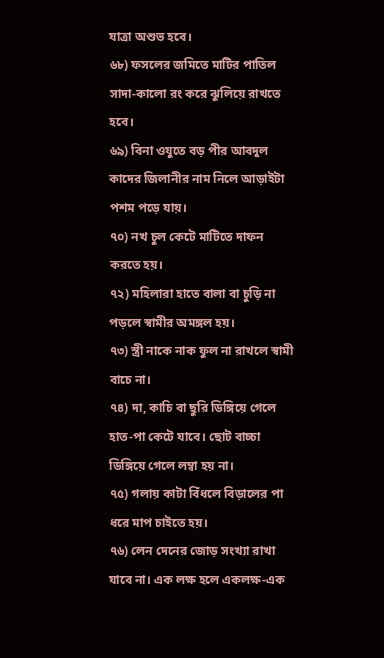যাত্রা অশুভ হবে।
৬৮) ফসলের জমিতে মাটির পাতিল সাদা-কালো রং করে ঝুলিয়ে রাখতে হবে।
৬৯) বিনা ওযুতে বড় পীর আবদুল কাদের জিলানীর নাম নিলে আড়াইটা পশম পড়ে যায়।
৭০) নখ চুল কেটে মাটিতে দাফন করতে হয়।
৭২) মহিলারা হাতে বালা বা চুড়ি না পড়লে স্বামীর অমঙ্গল হয়।
৭৩) স্ত্রী নাকে নাক ফুল না রাখলে স্বামী বাচে না।
৭৪) দা, কাচি বা ছুরি ডিঙ্গিয়ে গেলে হাত-পা কেটে যাবে। ছোট বাচ্চা ডিঙ্গিয়ে গেলে লম্বা হয় না।
৭৫) গলায় কাটা বিঁধলে বিড়ালের পা ধরে মাপ চাইতে হয়।
৭৬) লেন দেনের জোড় সংখ্যা রাখা যাবে না। এক লক্ষ হলে একলক্ষ-এক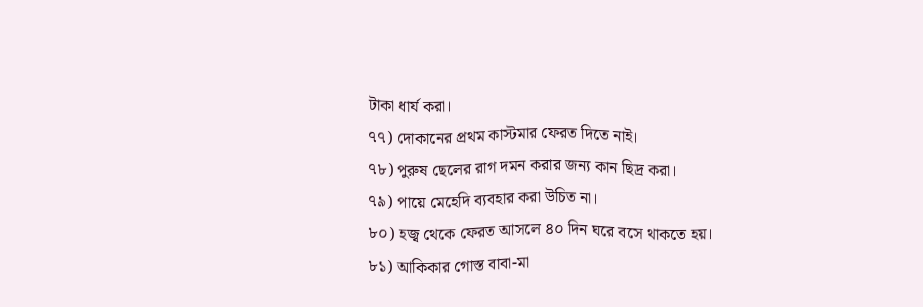টাকা ধার্য করা।
৭৭) দোকানের প্রথম কাস্টমার ফেরত দিতে নাই।
৭৮) পুরুষ ছেলের রাগ দমন করার জন্য কান ছিদ্র করা।
৭৯) পায়ে মেহেদি ব্যবহার করা উচিত না।
৮০) হজ্ব থেকে ফেরত আসলে ৪০ দিন ঘরে বসে থাকতে হয়।
৮১) আকিকার গোস্ত বাবা-মা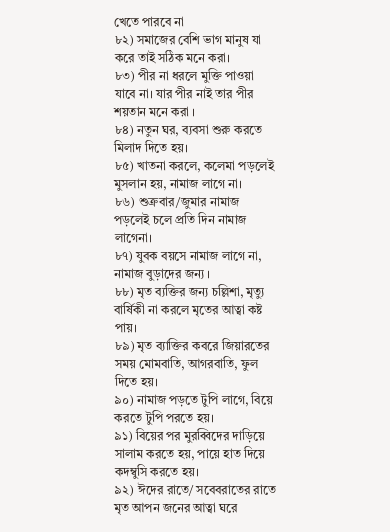খেতে পারবে না
৮২) সমাজের বেশি ভাগ মানুষ যা করে তাই সঠিক মনে করা।
৮৩) পীর না ধরলে মুক্তি পাওয়া যাবে না। যার পীর নাই তার পীর শয়তান মনে করা ।
৮৪) নতুন ঘর, ব্যবসা শুরু করতে মিলাদ দিতে হয়।
৮৫) খাতনা করলে, কলেমা পড়লেই মুসলান হয়, নামাজ লাগে না।
৮৬) শুক্রবার/জুমার নামাজ পড়লেই চলে প্রতি দিন নামাজ লাগেনা।
৮৭) যুবক বয়সে নামাজ লাগে না, নামাজ বুড়াদের জন্য ।
৮৮) মৃত ব্যক্তির জন্য চল্লিশা, মৃত্যু বার্ষিকী না করলে মৃতের আত্বা কষ্ট পায়।
৮৯) মৃত ব্যাক্তির কবরে জিয়ারতের সময় মোমবাতি, আগরবাতি, ফুল দিতে হয়।
৯০) নামাজ পড়তে টুপি লাগে, বিয়ে করতে টুপি পরতে হয়।
৯১) বিয়ের পর মুরব্বিদের দাড়িয়ে সালাম করতে হয়, পায়ে হাত দিয়ে কদম্বুসি করতে হয়।
৯২) ঈদের রাতে/ সবেবরাতের রাতে মৃত আপন জনের আত্বা ঘরে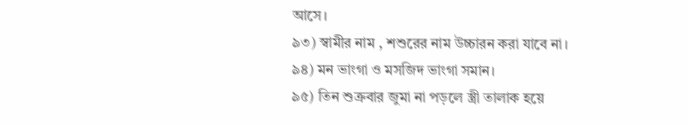আসে।
৯৩) স্বামীর নাম , শশুরের নাম উচ্চারন করা যাবে না।
৯৪) মন ভাংগা ও মসজিদ ভাংগা সমান।
৯৫) তিন শুক্রবার জুমা না পড়লে স্ত্রী তালাক হয়ে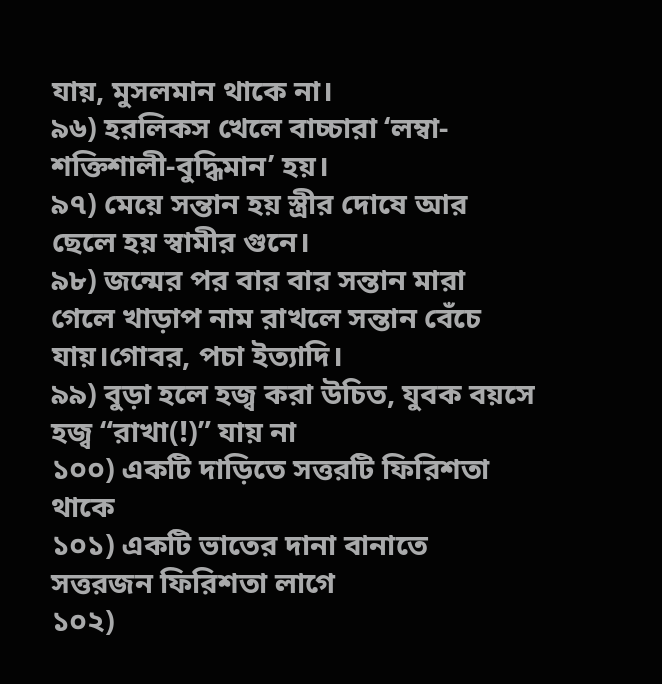যায়, মুসলমান থাকে না।
৯৬) হরলিকস খেলে বাচ্চারা ‘লম্বা-শক্তিশালী-বুদ্ধিমান’ হয়।
৯৭) মেয়ে সন্তান হয় স্ত্রীর দোষে আর ছেলে হয় স্বামীর গুনে।
৯৮) জন্মের পর বার বার সন্তান মারা গেলে খাড়াপ নাম রাখলে সন্তান বেঁচে যায়।গোবর, পচা ইত্যাদি।
৯৯) বুড়া হলে হজ্ব করা উচিত, যুবক বয়সে হজ্ব “রাখা(!)” যায় না
১০০) একটি দাড়িতে সত্তরটি ফিরিশতা থাকে
১০১) একটি ভাতের দানা বানাতে সত্তরজন ফিরিশতা লাগে
১০২)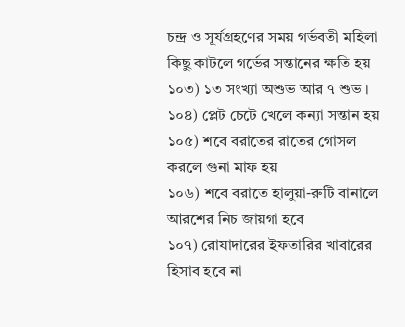চন্দ্র ও সূর্যগ্রহণের সময় গর্ভবতী মহিলা কিছু কাটলে গর্ভের সন্তানের ক্ষতি হয়
১০৩) ১৩ সংখ্যা অশুভ আর ৭ শুভ ।
১০৪) প্লেট চেটে খেলে কন্যা সন্তান হয়
১০৫) শবে বরাতের রাতের গোসল করলে গুনা মাফ হয়
১০৬) শবে বরাতে হালুয়া-রুটি বানালে আরশের নিচ জায়গা হবে
১০৭) রোযাদারের ইফতারির খাবারের হিসাব হবে না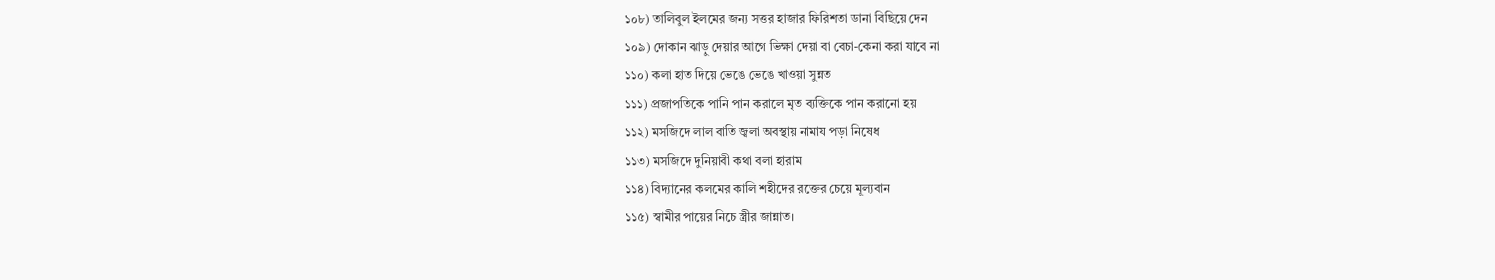১০৮) তালিবুল ইলমের জন্য সত্তর হাজার ফিরিশতা ডানা বিছিয়ে দেন
১০৯) দোকান ঝাড়ু দেয়ার আগে ভিক্ষা দেয়া বা বেচা-কেনা করা যাবে না
১১০) কলা হাত দিয়ে ভেঙে ভেঙে খাওয়া সুন্নত
১১১) প্রজাপতিকে পানি পান করালে মৃত ব্যক্তিকে পান করানো হয়
১১২) মসজিদে লাল বাতি জ্বলা অবস্থায় নামায পড়া নিষেধ
১১৩) মসজিদে দুনিয়াবী কথা বলা হারাম
১১৪) বিদ্যানের কলমের কালি শহীদের রক্তের চেয়ে মূল্যবান
১১৫) স্বামীর পায়ের নিচে স্ত্রীর জান্নাত।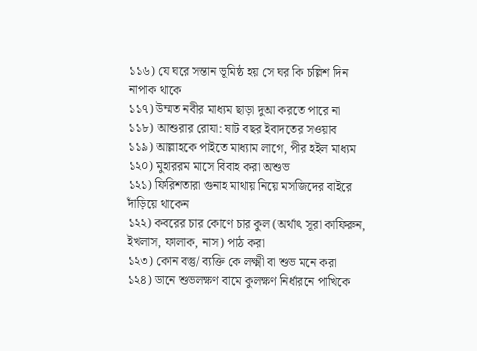১১৬) যে ঘরে সন্তান ভূমিষ্ঠ হয় সে ঘর কি চল্লিশ দিন নাপাক থাকে
১১৭) উম্মত নবীর মাধ্যম ছাড়া দুআ করতে পারে না
১১৮) আশুরার রোযা: ষাট বছর ইবাদতের সওয়াব
১১৯) আল্লাহকে পাইতে মাধ্যাম লাগে, পীর হইল মাধ্যম
১২০) মুহাররম মাসে বিবাহ করা অশুভ
১২১) ফিরিশতারা গুনাহ মাথায় নিয়ে মসজিদের বাইরে দাঁড়িয়ে থাকেন
১২২) কবরের চার কোণে চার কুল (অর্থাৎ সূরা কাফিরুন, ইখলাস, ফালাক, নাস) পাঠ করা
১২৩) কোন বস্তু/ ব্যক্তি কে লক্ষ্মী বা শুভ মনে করা
১২৪) ডানে শুভলক্ষণ বামে কুলক্ষণ নির্ধারনে পাখিকে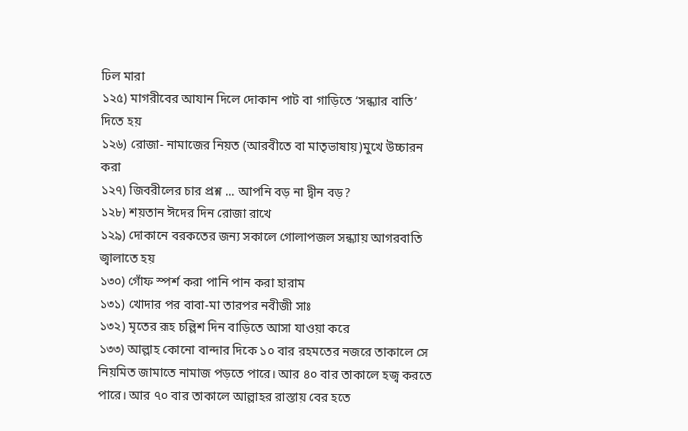ঢিল মারা
১২৫) মাগরীবের আযান দিলে দোকান পাট বা গাড়িতে ‘সন্ধ্যার বাতি’ দিতে হয়
১২৬) রোজা- নামাজের নিয়ত (আরবীতে বা মাতৃভাষায়)মুখে উচ্চারন করা
১২৭) জিবরীলের চার প্রশ্ন ... আপনি বড় না দ্বীন বড়?
১২৮) শয়তান ঈদের দিন রোজা রাখে
১২৯) দোকানে বরকতের জন্য সকালে গোলাপজল সন্ধ্যায় আগরবাতি জ্বালাতে হয়
১৩০) গোঁফ স্পর্শ করা পানি পান করা হারাম
১৩১) খোদার পর বাবা-মা তারপর নবীজী সাঃ
১৩২) মৃতের রূহ চল্লিশ দিন বাড়িতে আসা যাওয়া করে
১৩৩) আল্লাহ কোনো বান্দার দিকে ১০ বার রহমতের নজরে তাকালে সে নিয়মিত জামাতে নামাজ পড়তে পারে। আর ৪০ বার তাকালে হজ্ব করতে পারে। আর ৭০ বার তাকালে আল্লাহর রাস্তায় বের হতে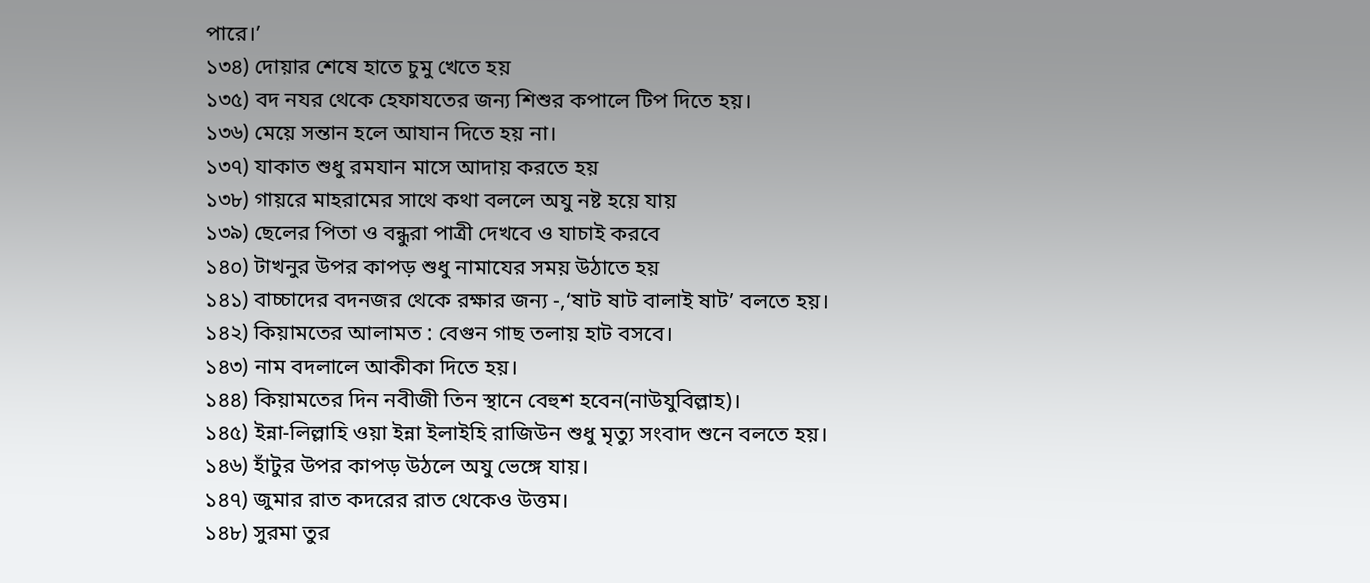পারে।’
১৩৪) দোয়ার শেষে হাতে চুমু খেতে হয়
১৩৫) বদ নযর থেকে হেফাযতের জন্য শিশুর কপালে টিপ দিতে হয়।
১৩৬) মেয়ে সন্তান হলে আযান দিতে হয় না।
১৩৭) যাকাত শুধু রমযান মাসে আদায় করতে হয়
১৩৮) গায়রে মাহরামের সাথে কথা বললে অযু নষ্ট হয়ে যায়
১৩৯) ছেলের পিতা ও বন্ধুরা পাত্রী দেখবে ও যাচাই করবে
১৪০) টাখনুর উপর কাপড় শুধু নামাযের সময় উঠাতে হয়
১৪১) বাচ্চাদের বদনজর থেকে রক্ষার জন্য -,‘ষাট ষাট বালাই ষাট’ বলতে হয়।
১৪২) কিয়ামতের আলামত : বেগুন গাছ তলায় হাট বসবে।
১৪৩) নাম বদলালে আকীকা দিতে হয়।
১৪৪) কিয়ামতের দিন নবীজী তিন স্থানে বেহুশ হবেন(নাউযুবিল্লাহ)।
১৪৫) ইন্না-লিল্লাহি ওয়া ইন্না ইলাইহি রাজিউন শুধু মৃত্যু সংবাদ শুনে বলতে হয়।
১৪৬) হাঁটুর উপর কাপড় উঠলে অযু ভেঙ্গে যায়।
১৪৭) জুমার রাত কদরের রাত থেকেও উত্তম।
১৪৮) সুরমা তুর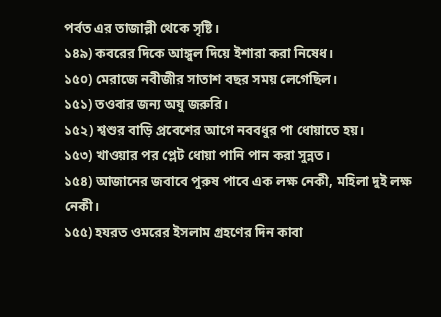পর্বত এর তাজাল্লী থেকে সৃষ্টি।
১৪৯) কবরের দিকে আঙ্গুল দিয়ে ইশারা করা নিষেধ।
১৫০) মেরাজে নবীজীর সাতাশ বছর সময় লেগেছিল।
১৫১) তওবার জন্য অযু জরুরি।
১৫২) শ্বশুর বাড়ি প্রবেশের আগে নববধুর পা ধোয়াতে হয়।
১৫৩) খাওয়ার পর প্লেট ধোয়া পানি পান করা সুন্নত।
১৫৪) আজানের জবাবে পুরুষ পাবে এক লক্ষ নেকী, মহিলা দুই লক্ষ নেকী।
১৫৫) হযরত ওমরের ইসলাম গ্রহণের দিন কাবা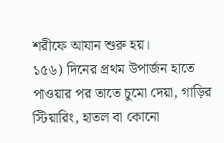শরীফে আযান শুরু হয়।
১৫৬) দিনের প্রথম উপার্জন হাতে পাওয়ার পর তাতে চুমো দেয়া, গাড়ির স্টিয়ারিং, হাতল বা কোনো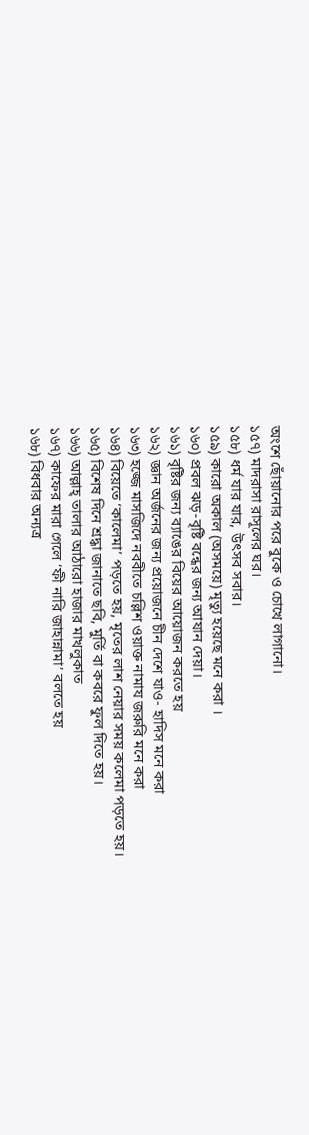অংশে ছোঁয়ানোর পরে বুকে ও চোখে লাগানো।
১৫৭) মাদরাসা রাসূলের ঘর।
১৫৮) ধর্ম যার যার, উৎসব সবার।
১৫৯) কারো অকাল (অসময়ে) মৃত্যু হয়েছে মনে করা ।
১৬০) প্রবল ঝড়-বৃষ্টি বন্ধের জন্য আযান দেয়া।
১৬১) বৃষ্টির জন্য ব্যাঙের বিয়ের আয়োজন করতে হয়
১৬২) জ্ঞান অর্জনের জন্য প্রয়োজনে চীন দেশে যাও- হাদিস মনে করা
১৬৩) হজ্জে মাসজিদে নববীতে চল্লিশ ওয়াক্ত নামায জরুরি মনে করা
১৬৪) বিয়েতে ‘কালেমা’ পড়তে হয়, মৃতের লাশ নেয়ার সময় কলেমা পড়তে হয়।
১৬৫) বিশেষ দিনে শ্রদ্ধা জানাতে ছবি, মুর্তি বা কবরে ফুল দিতে হয়।
১৬৬) আল্লাহ্ তালার আঠারো হাজার মাখলুকাত
১৬৭) কাফের মারা গেলে ‘ফী নারি জাহান্নামা’ বলতে হয়
১৬৮) বিধবার অন্যত্র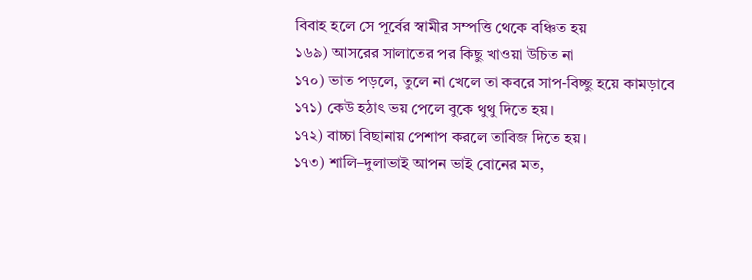বিবাহ হলে সে পূর্বের স্বামীর সম্পত্তি থেকে বঞ্চিত হয়
১৬৯) আসরের সালাতের পর কিছু খাওয়া উচিত না
১৭০) ভাত পড়লে, তুলে না খেলে তা কবরে সাপ-বিচ্ছু হয়ে কামড়াবে
১৭১) কেউ হঠাৎ ভয় পেলে বুকে থুথু দিতে হয়।
১৭২) বাচ্চা বিছানায় পেশাপ করলে তাবিজ দিতে হয়।
১৭৩) শালি–দুলাভাই আপন ভাই বোনের মত,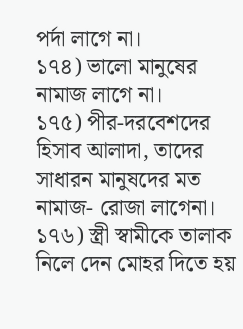পর্দা লাগে না।
১৭৪) ভালো মানুষের নামাজ লাগে না।
১৭৫) পীর-দরবেশদের হিসাব আলাদা, তাদের সাধারন মানুষদের মত নামাজ- রোজা লাগেনা।
১৭৬) স্ত্রী স্বামীকে তালাক নিলে দেন মোহর দিতে হয়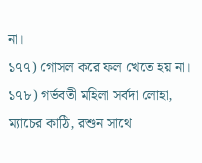না।
১৭৭) গোসল করে ফল খেতে হয় না।
১৭৮) গর্ভবতী মহিলা সর্বদা লোহা, ম্যাচের কাঠি, রশুন সাথে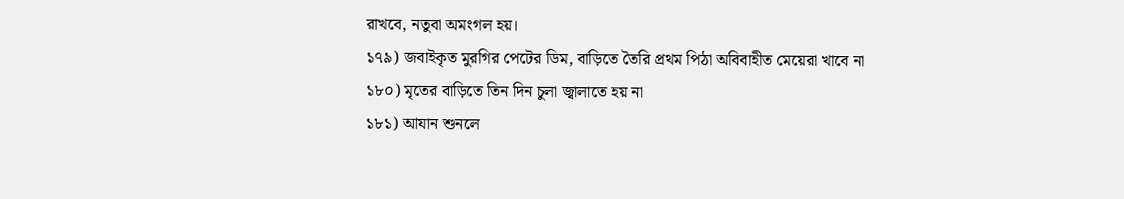রাখবে, নতুবা অমংগল হয়।
১৭৯) জবাইকৃত মুরগির পেটের ডিম, বাড়িতে তৈরি প্রথম পিঠা অবিবাহীত মেয়েরা খাবে না
১৮০) মৃতের বাড়িতে তিন দিন চুলা জ্বালাতে হয় না
১৮১) আযান শুনলে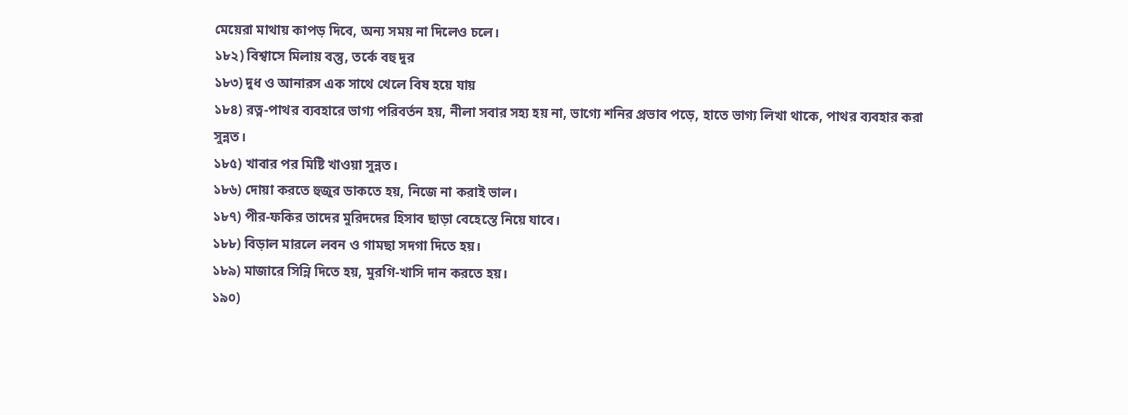মেয়েরা মাথায় কাপড় দিবে, অন্য সময় না দিলেও চলে।
১৮২) বিশ্বাসে মিলায় বস্তু, তর্কে বহু দুর
১৮৩) দুধ ও আনারস এক সাথে খেলে বিষ হয়ে যায়
১৮৪) রত্ন-পাথর ব্যবহারে ভাগ্য পরিবর্তন হয়, নীলা সবার সহ্য হয় না, ভাগ্যে শনির প্রভাব পড়ে, হাতে ভাগ্য লিখা থাকে, পাথর ব্যবহার করা সুন্নত।
১৮৫) খাবার পর মিষ্টি খাওয়া সুন্নত।
১৮৬) দোয়া করতে হুজুর ডাকতে হয়, নিজে না করাই ভাল।
১৮৭) পীর-ফকির তাদের মুরিদদের হিসাব ছাড়া বেহেস্তে নিয়ে যাবে।
১৮৮) বিড়াল মারলে লবন ও গামছা সদগা দিতে হয়।
১৮৯) মাজারে সিন্নি দিতে হয়, মুরগি-খাসি দান করতে হয়।
১৯০)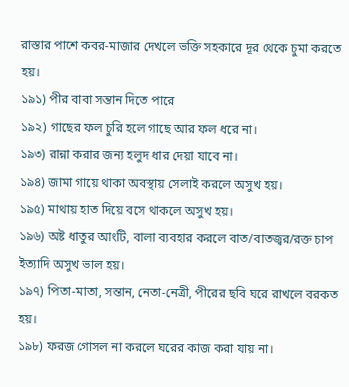রাস্তার পাশে কবর-মাজার দেখলে ভক্তি সহকারে দূর থেকে চুমা করতে হয়।
১৯১) পীর বাবা সন্তান দিতে পারে
১৯২) গাছের ফল চুরি হলে গাছে আর ফল ধরে না।
১৯৩) রান্না করার জন্য হলুদ ধার দেয়া যাবে না।
১৯৪) জামা গায়ে থাকা অবস্থায় সেলাই করলে অসুখ হয়।
১৯৫) মাথায় হাত দিয়ে বসে থাকলে অসুখ হয়।
১৯৬) অষ্ট ধাতুর আংটি, বালা ব্যবহার করলে বাত/বাতজ্বর/রক্ত চাপ ইত্যাদি অসুখ ভাল হয়।
১৯৭) পিতা-মাতা, সন্তান, নেতা-নেত্রী, পীরের ছবি ঘরে রাখলে বরকত হয়।
১৯৮) ফরজ গোসল না করলে ঘরের কাজ করা যায় না।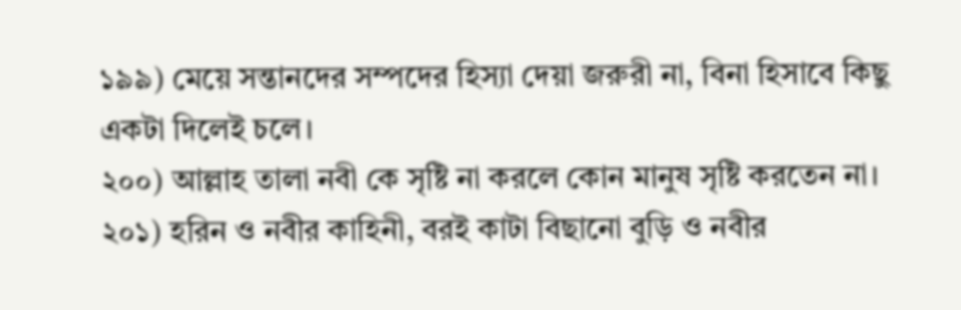১৯৯) মেয়ে সন্তানদের সম্পদের হিস্যা দেয়া জরুরী না, বিনা হিসাবে কিছু একটা দিলেই চলে।
২০০) আল্লাহ তালা নবী কে সৃষ্টি না করলে কোন মানুষ সৃষ্টি করতেন না।
২০১) হরিন ও নবীর কাহিনী, বরই কাটা বিছানো বুড়ি ও নবীর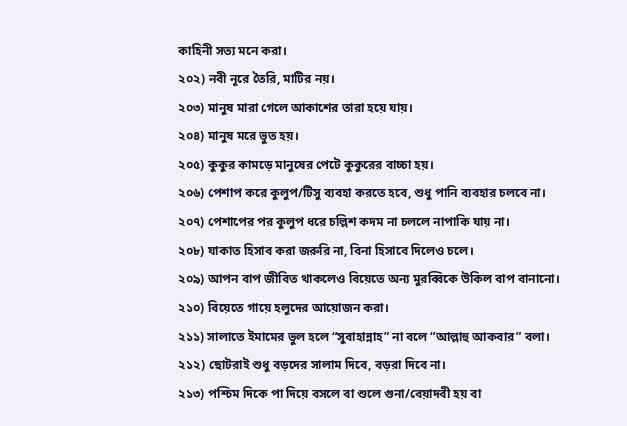কাহিনী সত্য মনে করা।
২০২) নবী নূরে তৈরি, মাটির নয়।
২০৩) মানুষ মারা গেলে আকাশের তারা হয়ে যায়।
২০৪) মানুষ মরে ভুত হয়।
২০৫) কুকুর কামড়ে মানুষের পেটে কুকুরের বাচ্চা হয়।
২০৬) পেশাপ করে কুলুপ/টিসু ব্যবহা করতে হবে, শুধু পানি ব্যবহার চলবে না।
২০৭) পেশাপের পর কুলুপ ধরে চল্লিশ কদম না চললে নাপাকি যায় না।
২০৮) যাকাত হিসাব করা জরুরি না, বিনা হিসাবে দিলেও চলে।
২০৯) আপন বাপ জীবিত থাকলেও বিয়েতে অন্য মুরব্বিকে উকিল বাপ বানানো।
২১০) বিয়েতে গায়ে হলুদের আয়োজন করা।
২১১) সালাতে ইমামের ভুল হলে “সুবাহান্নাহ” না বলে “আল্লাহু আকবার” বলা।
২১২) ছোটরাই শুধু বড়দের সালাম দিবে, বড়রা দিবে না।
২১৩) পশ্চিম দিকে পা দিয়ে বসলে বা শুলে গুনা/বেয়াদবী হয় বা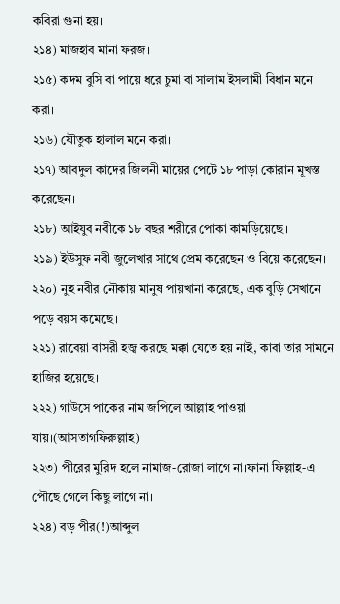কবিরা গুনা হয়।
২১৪) মাজহাব মানা ফরজ।
২১৫) কদম বুসি বা পায়ে ধরে চুমা বা সালাম ইসলামী বিধান মনে করা।
২১৬) যৌতুক হালাল মনে করা।
২১৭) আবদুল কাদের জিলনী মায়ের পেটে ১৮ পাড়া কোরান মূখস্ত করেছেন।
২১৮) আইযুব নবীকে ১৮ বছর শরীরে পোকা কামড়িয়েছে।
২১৯) ইউসুফ নবী জুলেখার সাথে প্রেম করেছেন ও বিয়ে করেছেন।
২২০) নুহ নবীর নৌকায় মানুষ পায়খানা করেছে, এক বুড়ি সেখানে পড়ে বয়স কমেছে।
২২১) রাবেয়া বাসরী হজ্ব করছে মক্কা যেতে হয় নাই, কাবা তার সামনে হাজির হয়েছে।
২২২) গাউসে পাকের নাম জপিলে আল্লাহ পাওয়া যায়।(আসতাগফিরুল্লাহ)
২২৩) পীরের মুরিদ হলে নামাজ-রোজা লাগে না।ফানা ফিল্লাহ-এ পৌছে গেলে কিছু লাগে না।
২২৪) বড় পীর(!)আব্দুল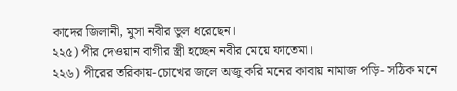কাদের জিলানী, মুসা নবীর ভুল ধরেছেন।
২২৫) পীর দেওয়ান বাগীর স্ত্রী হচ্ছেন নবীর মেয়ে ফাতেমা।
২২৬) পীরের তরিকায়-চোখের জলে অজু করি মনের কাবায় নামাজ পড়ি- সঠিক মনে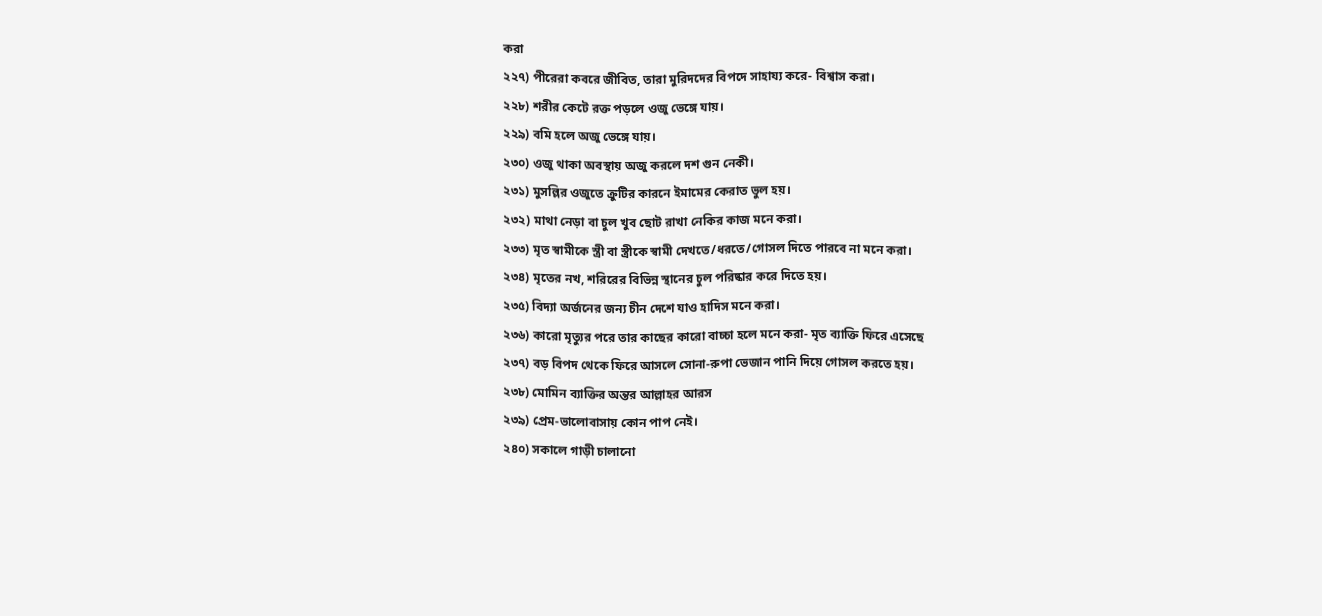করা
২২৭) পীরেরা কবরে জীবিত, তারা মুরিদদের বিপদে সাহায্য করে- বিশ্বাস করা।
২২৮) শরীর কেটে রক্ত পড়লে ওজু ভেঙ্গে যায়।
২২৯) বমি হলে অজু ভেঙ্গে যায়।
২৩০) ওজু থাকা অবস্থায় অজু করলে দশ গুন নেকী।
২৩১) মুসল্লির ওজুতে ক্রুটির কারনে ইমামের কেরাত ভুল হয়।
২৩২) মাথা নেড়া বা চুল খুব ছোট রাখা নেকির কাজ মনে করা।
২৩৩) মৃত স্বামীকে স্ত্রী বা স্ত্রীকে স্বামী দেখতে/ধরতে/গোসল দিতে পারবে না মনে করা।
২৩৪) মৃতের নখ, শরিরের বিভিন্ন স্থানের চুল পরিষ্কার করে দিতে হয়।
২৩৫) বিদ্যা অর্জনের জন্য চীন দেশে যাও হাদিস মনে করা।
২৩৬) কারো মৃত্যুর পরে তার কাছের কারো বাচ্চা হলে মনে করা- মৃত ব্যাক্তি ফিরে এসেছে
২৩৭) বড় বিপদ থেকে ফিরে আসলে সোনা-রুপা ভেজান পানি দিয়ে গোসল করতে হয়।
২৩৮) মোমিন ব্যাক্তির অন্তর আল্লাহর আরস
২৩৯) প্রেম-ভালোবাসায় কোন পাপ নেই।
২৪০) সকালে গাড়ী চালানো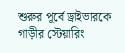শুরুর পূর্বে ড্রাইভারকে গাড়ীর স্টেয়ারিং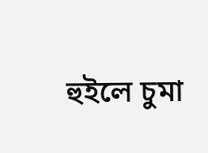হুইলে চুমা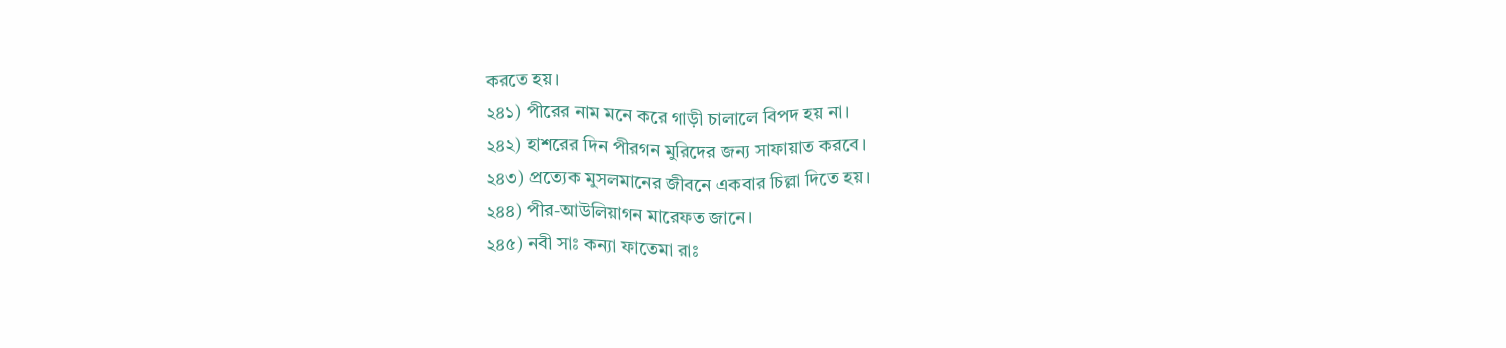করতে হয়।
২৪১) পীরের নাম মনে করে গাড়ী চালালে বিপদ হয় না।
২৪২) হাশরের দিন পীরগন মুরিদের জন্য সাফায়াত করবে।
২৪৩) প্রত্যেক মুসলমানের জীবনে একবার চিল্লা দিতে হয়।
২৪৪) পীর-আউলিয়াগন মারেফত জানে।
২৪৫) নবী সাঃ কন্যা ফাতেমা রাঃ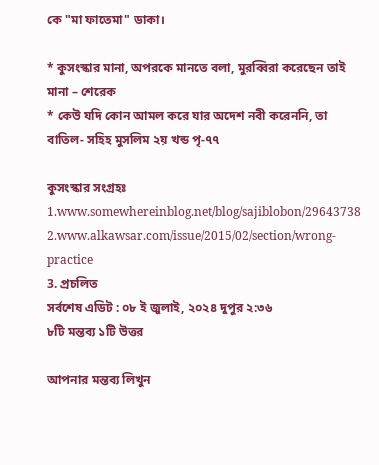কে "মা ফাতেমা" ডাকা।

* কুসংস্কার মানা, অপরকে মানতে বলা, মুরব্বিরা করেছেন তাই মানা – শেরেক
* কেউ যদি কোন আমল করে যার অদেশ নবী করেননি, তা বাতিল- সহিহ মুসলিম ২য় খন্ড পৃ-৭৭

কুসংস্কার সংগ্রহঃ 1.www.somewhereinblog.net/blog/sajiblobon/29643738
2.www.alkawsar.com/issue/2015/02/section/wrong-practice
3. প্রচলিত
সর্বশেষ এডিট : ০৮ ই জুলাই, ২০২৪ দুপুর ২:৩৬
৮টি মন্তব্য ১টি উত্তর

আপনার মন্তব্য লিখুন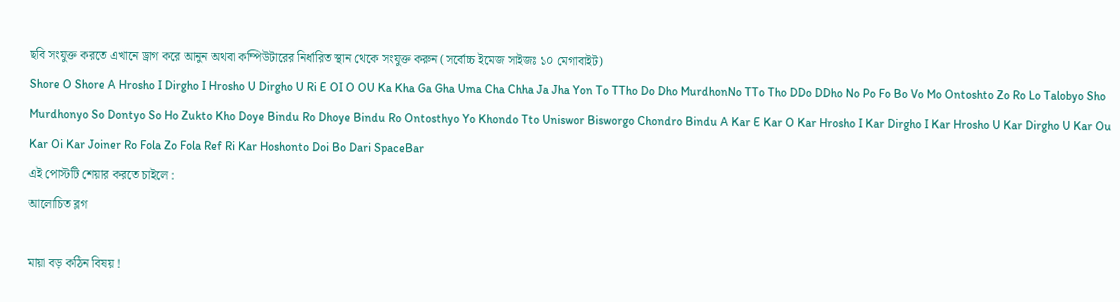ছবি সংযুক্ত করতে এখানে ড্রাগ করে আনুন অথবা কম্পিউটারের নির্ধারিত স্থান থেকে সংযুক্ত করুন (সর্বোচ্চ ইমেজ সাইজঃ ১০ মেগাবাইট)
Shore O Shore A Hrosho I Dirgho I Hrosho U Dirgho U Ri E OI O OU Ka Kha Ga Gha Uma Cha Chha Ja Jha Yon To TTho Do Dho MurdhonNo TTo Tho DDo DDho No Po Fo Bo Vo Mo Ontoshto Zo Ro Lo Talobyo Sho Murdhonyo So Dontyo So Ho Zukto Kho Doye Bindu Ro Dhoye Bindu Ro Ontosthyo Yo Khondo Tto Uniswor Bisworgo Chondro Bindu A Kar E Kar O Kar Hrosho I Kar Dirgho I Kar Hrosho U Kar Dirgho U Kar Ou Kar Oi Kar Joiner Ro Fola Zo Fola Ref Ri Kar Hoshonto Doi Bo Dari SpaceBar
এই পোস্টটি শেয়ার করতে চাইলে :
আলোচিত ব্লগ

মায়া বড় কঠিন বিষয় !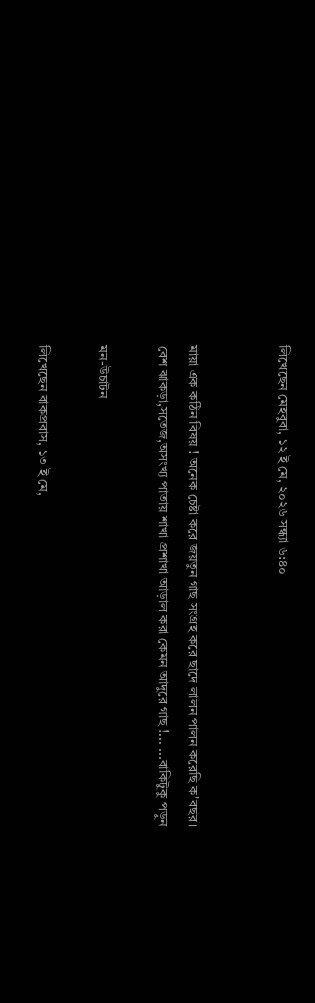লিখেছেন মেহবুবা, ১২ ই মে, ২০২৬ সন্ধ্যা ৬:৪০


মায়া এক কঠিন বিষয় ! অনেক চেষ্টা করে জয়তুন গাছ সংগ্রহ করে ছাদে লালন পালন করেছি ক'বছর।
বেশ ঝাকড়া,সতেজ,অসংখ্য পাতায় শাখা প্রশাখা আড়াল করা কেমন আদুরে গাছ !... ...বাকিটুকু পড়ুন

মন-উচাটন

লিখেছেন বাকপ্রবাস, ১৩ ই মে,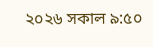২০২৬ সকাল ৯:৫০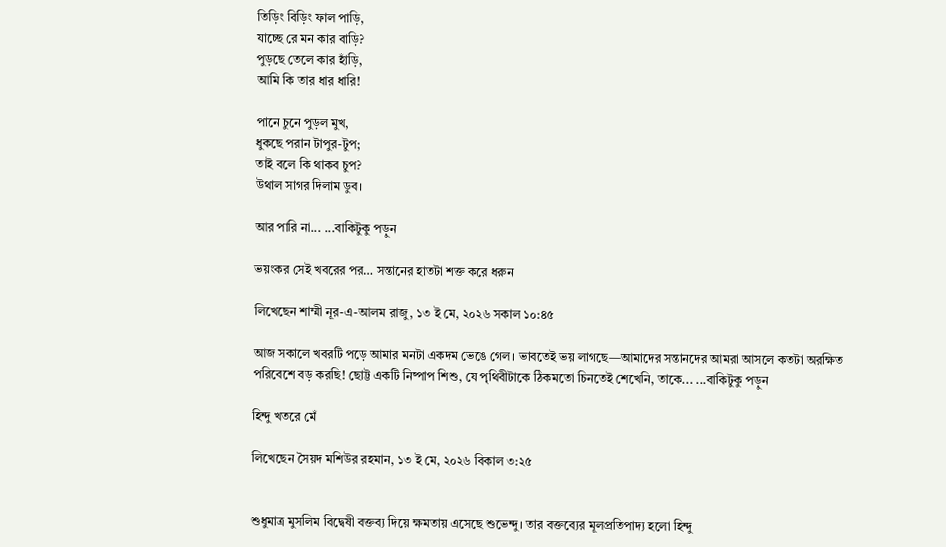তিড়িং বিড়িং ফাল পাড়ি,
যাচ্ছে রে মন কার বাড়ি?
পুড়ছে তেলে কার হাঁড়ি,
আমি কি তার ধার ধারি!

পানে চুনে পুড়ল মুখ,
ধুকছে পরান টাপুর-টুপ;
তাই বলে কি থাকব চুপ?
উথাল সাগর দিলাম ডুব।

আর পারি না... ...বাকিটুকু পড়ুন

ভয়ংকর সেই খবরের পর… সন্তানের হাতটা শক্ত করে ধরুন

লিখেছেন শাম্মী নূর-এ-আলম রাজু, ১৩ ই মে, ২০২৬ সকাল ১০:৪৫

আজ সকালে খবরটি পড়ে আমার মনটা একদম ভেঙে গেল। ভাবতেই ভয় লাগছে—আমাদের সন্তানদের আমরা আসলে কতটা অরক্ষিত পরিবেশে বড় করছি! ছোট্ট একটি নিষ্পাপ শিশু, যে পৃথিবীটাকে ঠিকমতো চিনতেই শেখেনি, তাকে... ...বাকিটুকু পড়ুন

হিন্দু খতরে মেঁ

লিখেছেন সৈয়দ মশিউর রহমান, ১৩ ই মে, ২০২৬ বিকাল ৩:২৫


শুধুমাত্র মুসলিম বিদ্বেষী বক্তব্য দিয়ে ক্ষমতায় এসেছে শুভেন্দু। তার বক্তব্যের মূলপ্রতিপাদ্য হলো হিন্দু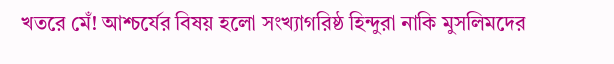খতরে মেঁ! আশ্চর্যের বিষয় হলো সংখ্যাগরিষ্ঠ হিন্দুরা নাকি মুসলিমদের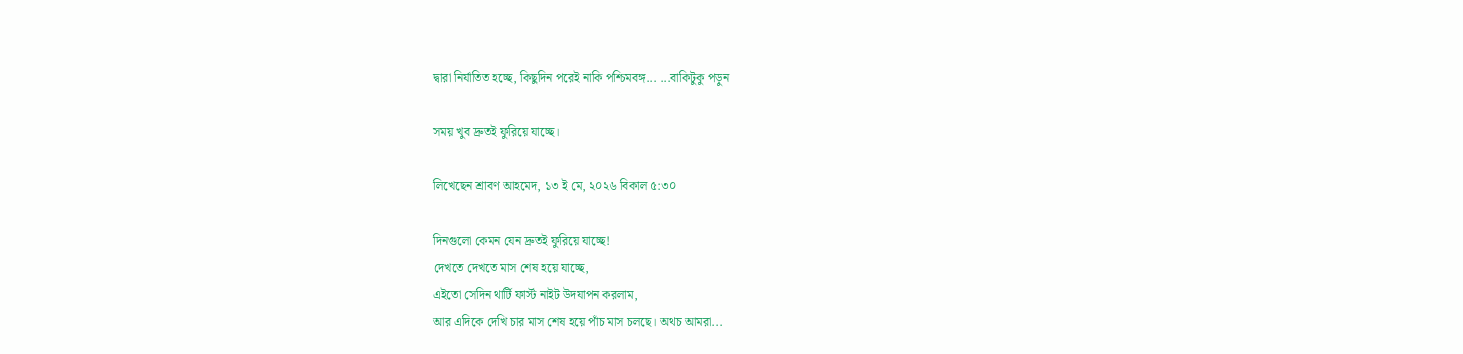দ্বারা নির্যাতিত হচ্ছে, কিছুদিন পরেই নাকি পশ্চিমবঙ্গ... ...বাকিটুকু পড়ুন

সময় খুব দ্রুতই ফুরিয়ে যাচ্ছে।

লিখেছেন শ্রাবণ আহমেদ, ১৩ ই মে, ২০২৬ বিকাল ৫:৩০

দিনগুলো কেমন যেন দ্রুতই ফুরিয়ে যাচ্ছে!
দেখতে দেখতে মাস শেষ হয়ে যাচ্ছে,
এইতো সেদিন থার্টি ফার্স্ট নাইট উদযাপন করলাম,
আর এদিকে দেখি চার মাস শেষ হয়ে পাঁচ মাস চলছে। অথচ আমরা...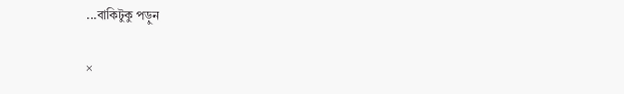...বাকিটুকু পড়ুন

×